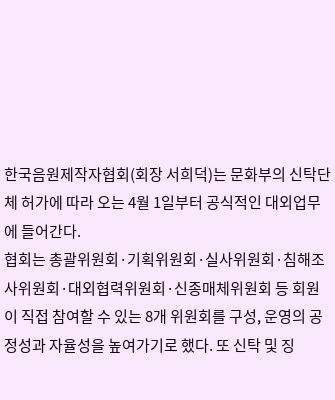한국음원제작자협회(회장 서희덕)는 문화부의 신탁단체 허가에 따라 오는 4월 1일부터 공식적인 대외업무에 들어간다.
협회는 총괄위원회·기획위원회·실사위원회·침해조사위원회·대외협력위원회·신종매체위원회 등 회원이 직접 참여할 수 있는 8개 위원회를 구성, 운영의 공정성과 자율성을 높여가기로 했다. 또 신탁 및 징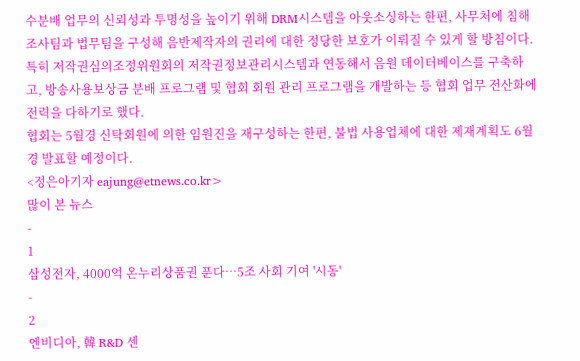수분배 업무의 신뢰성과 투명성을 높이기 위해 DRM시스템을 아웃소싱하는 한편, 사무처에 침해조사팀과 법무팀을 구성해 음반제작자의 권리에 대한 정당한 보호가 이뤄질 수 있게 할 방침이다.
특히 저작권심의조정위원회의 저작권정보관리시스템과 연동해서 음원 데이터베이스를 구축하고, 방송사용보상금 분배 프로그램 및 협회 회원 관리 프로그램을 개발하는 등 협회 업무 전산화에 전력을 다하기로 했다.
협회는 5월경 신탁회원에 의한 임원진을 재구성하는 한편, 불법 사용업체에 대한 제재계획도 6월경 발표할 예정이다.
<정은아기자 eajung@etnews.co.kr>
많이 본 뉴스
-
1
삼성전자, 4000억 온누리상품권 푼다…5조 사회 기여 '시동'
-
2
엔비디아, 韓 R&D 센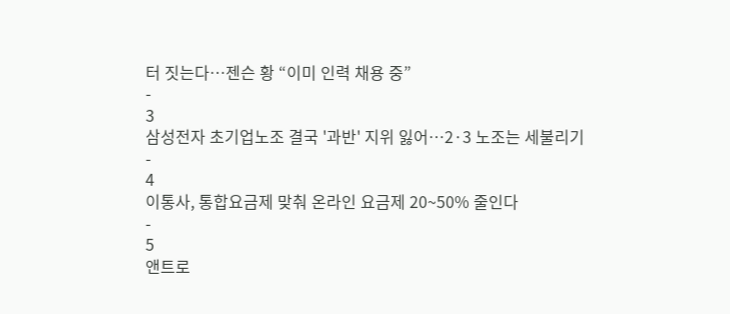터 짓는다…젠슨 황 “이미 인력 채용 중”
-
3
삼성전자 초기업노조 결국 '과반' 지위 잃어…2·3 노조는 세불리기
-
4
이통사, 통합요금제 맞춰 온라인 요금제 20~50% 줄인다
-
5
앤트로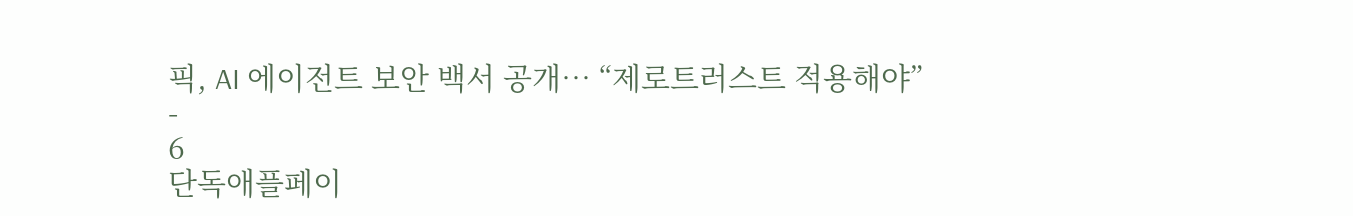픽, AI 에이전트 보안 백서 공개… “제로트러스트 적용해야”
-
6
단독애플페이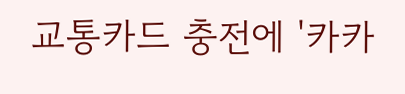교통카드 충전에 '카카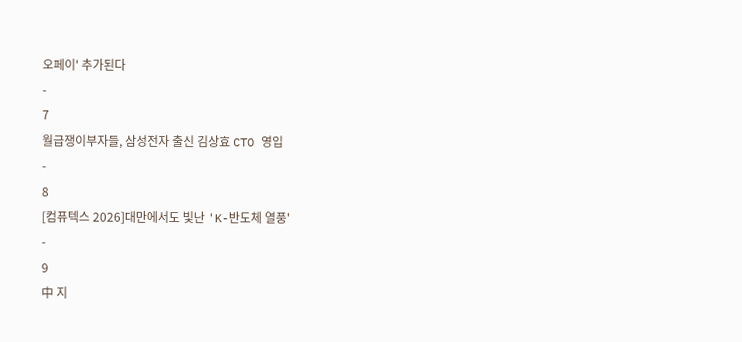오페이' 추가된다
-
7
월급쟁이부자들, 삼성전자 출신 김상효 CTO 영입
-
8
[컴퓨텍스 2026]대만에서도 빛난 'K-반도체 열풍'
-
9
中 지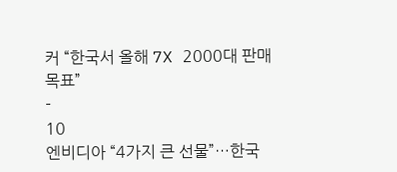커 “한국서 올해 7X 2000대 판매 목표”
-
10
엔비디아 “4가지 큰 선물”…한국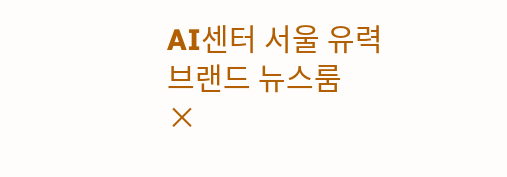AI센터 서울 유력
브랜드 뉴스룸
×